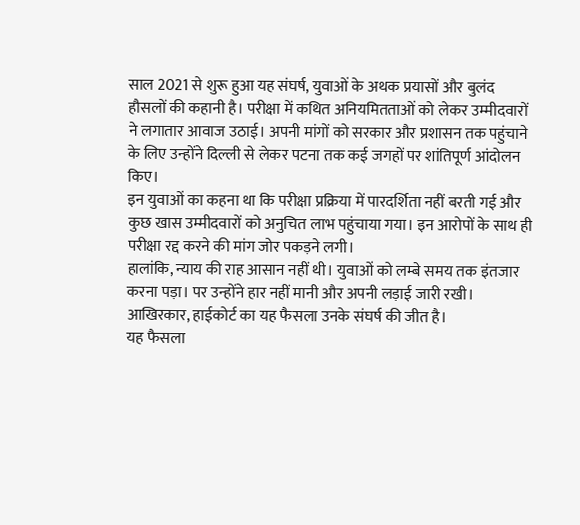साल 2021 से शुरू हुआ यह संघर्ष, युवाओं के अथक प्रयासों और बुलंद हौसलों की कहानी है। परीक्षा में कथित अनियमितताओं को लेकर उम्मीदवारों ने लगातार आवाज उठाई। अपनी मांगों को सरकार और प्रशासन तक पहुंचाने के लिए उन्होंने दिल्ली से लेकर पटना तक कई जगहों पर शांतिपूर्ण आंदोलन किए।
इन युवाओं का कहना था कि परीक्षा प्रक्रिया में पारदर्शिता नहीं बरती गई और कुछ खास उम्मीदवारों को अनुचित लाभ पहुंचाया गया। इन आरोपों के साथ ही परीक्षा रद्द करने की मांग जोर पकड़ने लगी।
हालांकि, न्याय की राह आसान नहीं थी। युवाओं को लम्बे समय तक इंतजार करना पड़ा। पर उन्होंने हार नहीं मानी और अपनी लड़ाई जारी रखी। आखिरकार, हाईकोर्ट का यह फैसला उनके संघर्ष की जीत है।
यह फैसला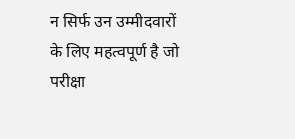न सिर्फ उन उम्मीदवारों के लिए महत्वपूर्ण है जो परीक्षा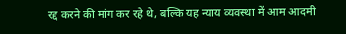रद्द करने की मांग कर रहे थे, बल्कि यह न्याय व्यवस्था में आम आदमी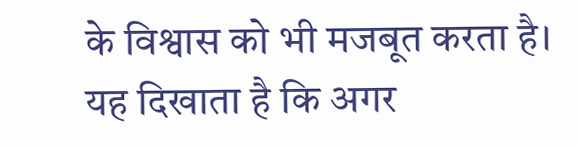के विश्वास को भी मजबूत करता है। यह दिखाता है कि अगर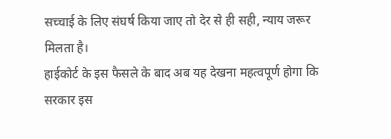सच्चाई के लिए संघर्ष किया जाए तो देर से ही सही, न्याय जरूर मिलता है।
हाईकोर्ट के इस फैसले के बाद अब यह देखना महत्वपूर्ण होगा कि सरकार इस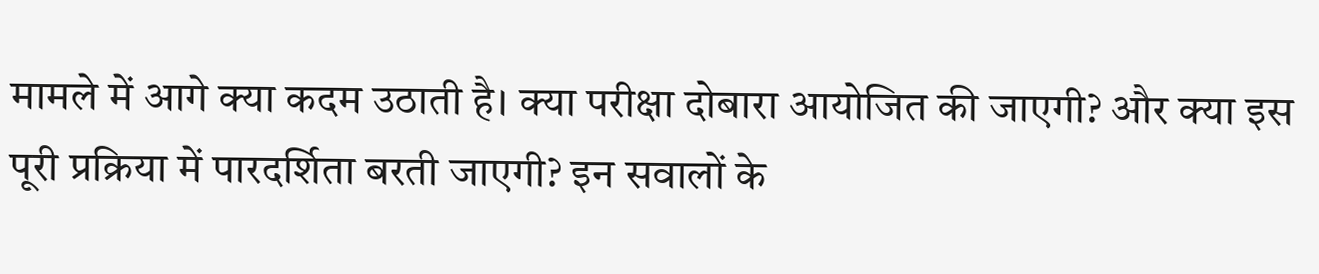मामले में आगे क्या कदम उठाती है। क्या परीक्षा दोबारा आयोजित की जाएगी? और क्या इस पूरी प्रक्रिया में पारदर्शिता बरती जाएगी? इन सवालों के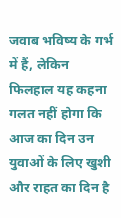जवाब भविष्य के गर्भ में हैं, लेकिन फिलहाल यह कहना गलत नहीं होगा कि आज का दिन उन युवाओं के लिए खुशी और राहत का दिन है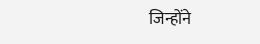जिन्होंने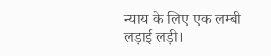न्याय के लिए एक लम्बी लड़ाई लड़ी।